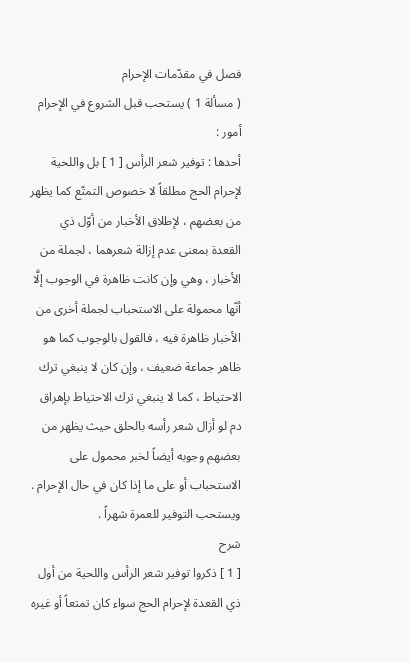فصل في مقدّمات الإحرام
( مسألة 1 ) يستحب قبل الشروع في الإحرام أمور :
أحدها : توفير شعر الرأس [ 1 ] بل واللحية لإحرام الحج مطلقاً لا خصوص التمتّع كما يظهر من بعضهم ، لإطلاق الأخبار من أوّل ذي القعدة بمعنى عدم إزالة شعرهما ، لجملة من الأخبار ، وهي وإن كانت ظاهرة في الوجوب إلَّا أنّها محمولة على الاستحباب لجملة أخرى من الأخبار ظاهرة فيه ، فالقول بالوجوب كما هو ظاهر جماعة ضعيف ، وإن كان لا ينبغي ترك الاحتياط ، كما لا ينبغي ترك الاحتياط بإهراق دم لو أزال شعر رأسه بالحلق حيث يظهر من بعضهم وجوبه أيضاً لخبر محمول على الاستحباب أو على ما إذا كان في حال الإحرام .
ويستحب التوفير للعمرة شهراً .
شرح
[ 1 ] ذكروا توفير شعر الرأس واللحية من أول ذي القعدة لإحرام الحج سواء كان تمتعاً أو غيره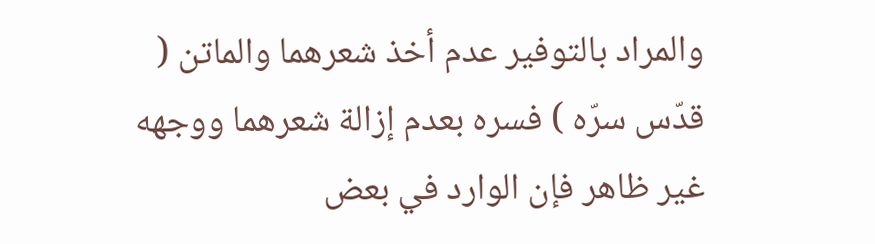والمراد بالتوفير عدم أخذ شعرهما والماتن ( قدّس سرّه ) فسره بعدم إزالة شعرهما ووجهه غير ظاهر فإن الوارد في بعض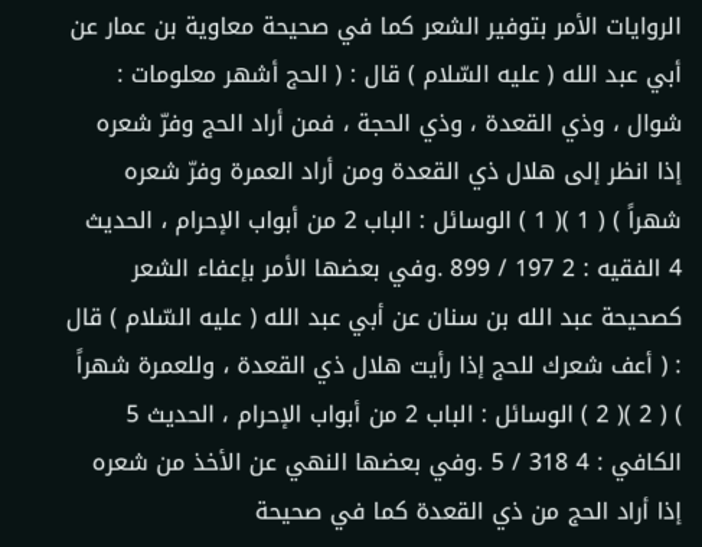الروايات الأمر بتوفير الشعر كما في صحيحة معاوية بن عمار عن أبي عبد الله ( عليه السّلام ) قال : ( الحج أشهر معلومات : شوال ، وذي القعدة ، وذي الحجة ، فمن أراد الحج وفرّ شعره إذا انظر إلى هلال ذي القعدة ومن أراد العمرة وفرّ شعره شهراً ) ( 1 )( 1 ) الوسائل : الباب 2 من أبواب الإحرام ، الحديث 4 الفقيه : 2 197 / 899 .وفي بعضها الأمر بإعفاء الشعر كصحيحة عبد الله بن سنان عن أبي عبد الله ( عليه السّلام ) قال : ( أعف شعرك للحج إذا رأيت هلال ذي القعدة ، وللعمرة شهراً ) ( 2 )( 2 ) الوسائل : الباب 2 من أبواب الإحرام ، الحديث 5 الكافي : 4 318 / 5 .وفي بعضها النهي عن الأخذ من شعره إذا أراد الحج من ذي القعدة كما في صحيحة